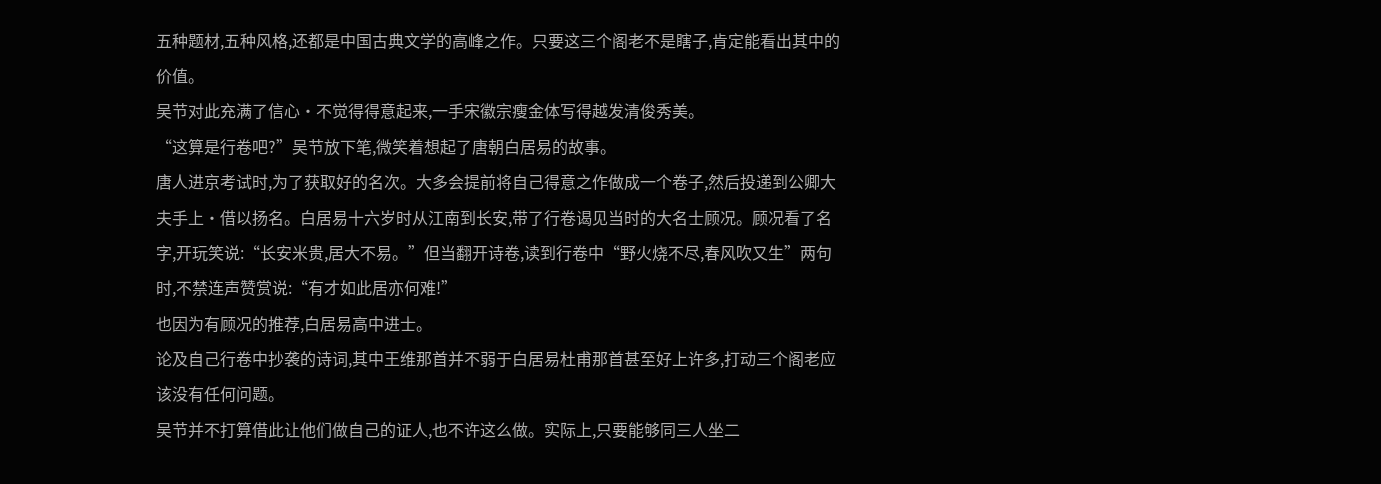五种题材,五种风格,还都是中国古典文学的高峰之作。只要这三个阁老不是瞎子,肯定能看出其中的价值。
吴节对此充满了信心·不觉得得意起来,一手宋徽宗瘦金体写得越发清俊秀美。
“这算是行卷吧?”吴节放下笔,微笑着想起了唐朝白居易的故事。
唐人进京考试时,为了获取好的名次。大多会提前将自己得意之作做成一个卷子,然后投递到公卿大夫手上·借以扬名。白居易十六岁时从江南到长安,带了行卷谒见当时的大名士顾况。顾况看了名字,开玩笑说:“长安米贵,居大不易。”但当翻开诗卷,读到行卷中“野火烧不尽,春风吹又生”两句时,不禁连声赞赏说:“有才如此居亦何难!”
也因为有顾况的推荐,白居易高中进士。
论及自己行卷中抄袭的诗词,其中王维那首并不弱于白居易杜甫那首甚至好上许多,打动三个阁老应该没有任何问题。
吴节并不打算借此让他们做自己的证人,也不许这么做。实际上,只要能够同三人坐二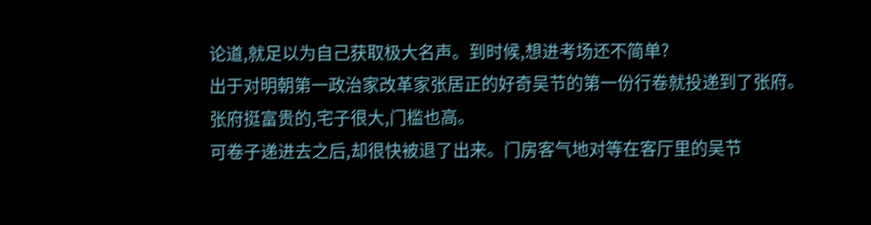论道,就足以为自己获取极大名声。到时候,想进考场还不简单?
出于对明朝第一政治家改革家张居正的好奇吴节的第一份行卷就投递到了张府。
张府挺富贵的,宅子很大,门槛也高。
可卷子递进去之后,却很快被退了出来。门房客气地对等在客厅里的吴节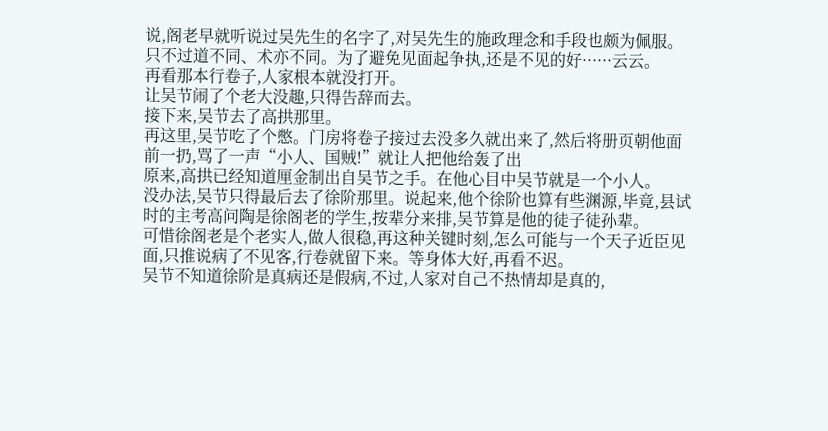说,阁老早就听说过吴先生的名字了,对吴先生的施政理念和手段也颇为佩服。只不过道不同、术亦不同。为了避免见面起争执,还是不见的好······云云。
再看那本行卷子,人家根本就没打开。
让吴节闹了个老大没趣,只得告辞而去。
接下来,吴节去了高拱那里。
再这里,吴节吃了个憋。门房将卷子接过去没多久就出来了,然后将册页朝他面前一扔,骂了一声“小人、国贼!”就让人把他给轰了出
原来,高拱已经知道厘金制出自吴节之手。在他心目中吴节就是一个小人。
没办法,吴节只得最后去了徐阶那里。说起来,他个徐阶也算有些渊源,毕竟,县试时的主考高问陶是徐阁老的学生,按辈分来排,吴节算是他的徒子徒孙辈。
可惜徐阁老是个老实人,做人很稳,再这种关键时刻,怎么可能与一个天子近臣见面,只推说病了不见客,行卷就留下来。等身体大好,再看不迟。
吴节不知道徐阶是真病还是假病,不过,人家对自己不热情却是真的,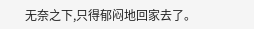无奈之下,只得郁闷地回家去了。